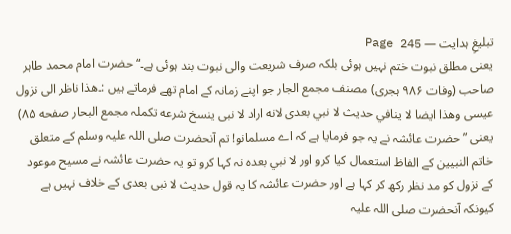تبلیغِ ہدایت — Page 245
یعنی مطلق نبوت ختم نہیں ہوئی بلکہ صرف شریعت والی نبوت بند ہوئی ہے۔“ حضرت امام محمد طاہر صاحب (وفات ۹۸۶ ہجری) مصنف مجمع الجار جو اپنے زمانہ کے امام تھے فرماتے ہیں :۔هذا ناظر الى نزول عيسى وهذا ايضا لا ينافي حديث لا نبي بعدی لانه اراد لا نبی ینسخ شرعه تکملہ مجمع البحار صفحه ۸۵) یعنی ” حضرت عائشہ نے یہ جو فرمایا ہے کہ اے مسلمانو! تم آنحضرت صلی اللہ علیہ وسلم کے متعلق خاتم النبیین کے الفاظ استعمال کیا کرو اور لا نبي بعدہ نہ کہا کرو تو یہ حضرت عائشہ نے مسیح موعود کے نزول کو مد نظر رکھ کر کہا ہے اور حضرت عائشہ کا یہ قول حدیث لا نبی بعدی کے خلاف نہیں ہے کیونکہ آنحضرت صلی اللہ علیہ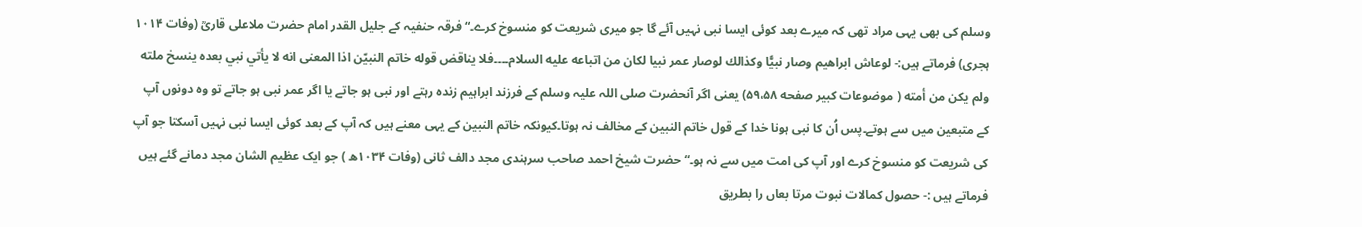وسلم کی بھی یہی مراد تھی کہ میرے بعد کوئی ایسا نبی نہیں آئے گا جو میری شریعت کو منسوخ کرے۔“ فرقہ حنفیہ کے جلیل القدر امام حضرت ملاعلی قاریؒ (وفات ۱۰۱۴ ہجری) فرماتے ہیں:- لوعاش ابراهيم وصار نبيًّا وكذالك لوصار عمر نبيا لكان من اتباعه عليه السلام۔۔۔۔فلا يناقض قوله خاتم النبيّن اذا المعنى انه لا يأتي نبي بعده ينسخ ملته ولم يكن من أمته ( موضوعات کبیر صفحه ۵۹،۵۸) یعنی اگر آنحضرت صلی اللہ علیہ وسلم کے فرزند ابراہیم زندہ رہتے اور نبی ہو جاتے یا اگر عمر نبی ہو جاتے تو وہ دونوں آپ کے متبعین میں سے ہوتے۔پس اُن کا نبی ہونا خدا کے قول خاتم النبین کے مخالف نہ ہوتا۔کیونکہ خاتم النبین کے یہی معنے ہیں کہ آپ کے بعد کوئی ایسا نبی نہیں آسکتا جو آپ کی شریعت کو منسوخ کرے اور آپ کی امت میں سے نہ ہو۔“ حضرت شیخ احمد صاحب سرہندی مجد دالف ثانی (وفات ۱۰۳۴ھ ) جو ایک عظیم الشان مجد دمانے گئے ہیں فرماتے ہیں :- حصول کمالات نبوت مرتا بعاں را بطریق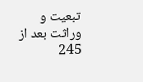تبعیت و وراثت بعد از 245